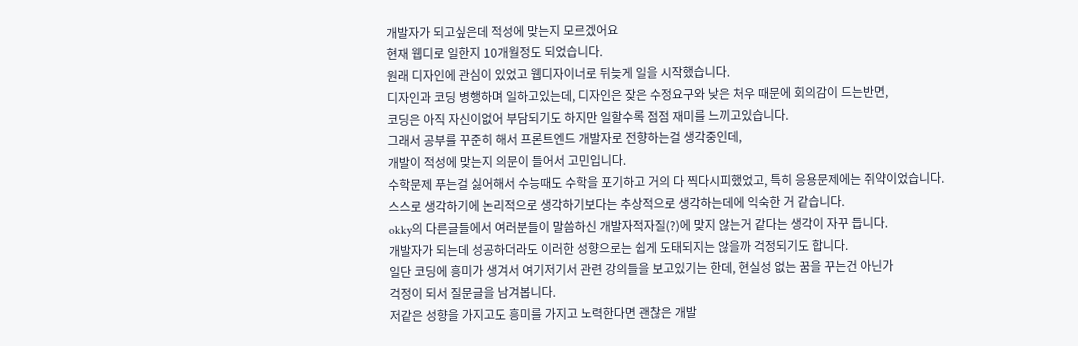개발자가 되고싶은데 적성에 맞는지 모르겠어요
현재 웹디로 일한지 10개월정도 되었습니다.
원래 디자인에 관심이 있었고 웹디자이너로 뒤늦게 일을 시작했습니다.
디자인과 코딩 병행하며 일하고있는데, 디자인은 잦은 수정요구와 낮은 처우 때문에 회의감이 드는반면,
코딩은 아직 자신이없어 부담되기도 하지만 일할수록 점점 재미를 느끼고있습니다.
그래서 공부를 꾸준히 해서 프론트엔드 개발자로 전향하는걸 생각중인데,
개발이 적성에 맞는지 의문이 들어서 고민입니다.
수학문제 푸는걸 싫어해서 수능때도 수학을 포기하고 거의 다 찍다시피했었고, 특히 응용문제에는 쥐약이었습니다.
스스로 생각하기에 논리적으로 생각하기보다는 추상적으로 생각하는데에 익숙한 거 같습니다.
okky의 다른글들에서 여러분들이 말씀하신 개발자적자질(?)에 맞지 않는거 같다는 생각이 자꾸 듭니다.
개발자가 되는데 성공하더라도 이러한 성향으로는 쉽게 도태되지는 않을까 걱정되기도 합니다.
일단 코딩에 흥미가 생겨서 여기저기서 관련 강의들을 보고있기는 한데, 현실성 없는 꿈을 꾸는건 아닌가
걱정이 되서 질문글을 남겨봅니다.
저같은 성향을 가지고도 흥미를 가지고 노력한다면 괜찮은 개발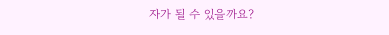자가 될 수 있을까요?